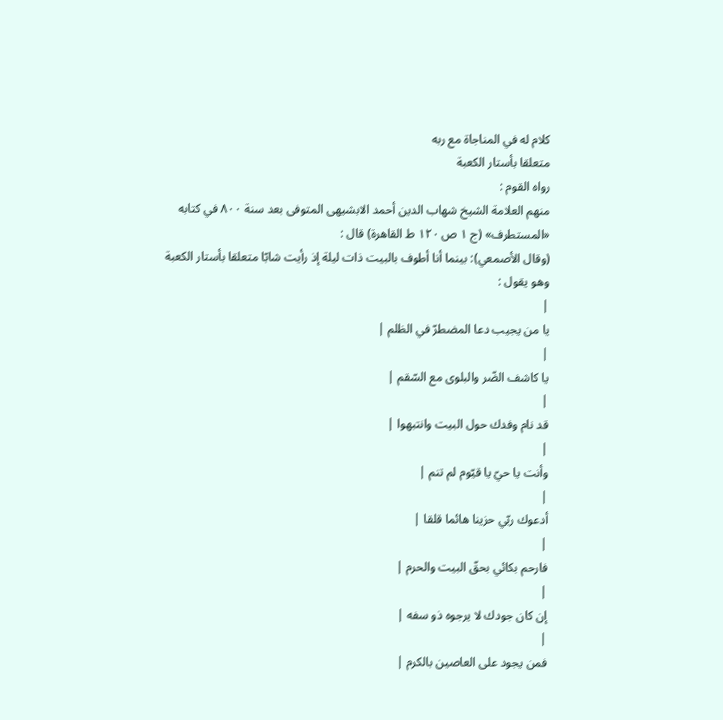كلام له في المناجاة مع ربه
متعلقا بأستار الكعبة
رواه القوم :
منهم العلامة الشيخ شهاب الدين أحمد الابشيهى المتوفى بعد سنة ٨٠٠ في كتابه «المستطرف» (ج ١ ص ١٢٠ ط القاهرة) قال :
(وقال الأصمعي): بينما أنا أطوف بالبيت ذات ليلة إذ رأيت شابّا متعلقا بأستار الكعبة وهو يقول :
|
يا من يجيب دعا المضطرّ في الظلم |
|
يا كاشف الضّر والبلوى مع السّقم |
|
قد نام وفدك حول البيت وانتبهوا |
|
وأنت يا حيّ يا قيّوم لم تنم |
|
أدعوك ربّي حزينا هائما قلقا |
|
فارحم بكائي بحقّ البيت والحرم |
|
إن كان جودك لا يرجوه ذو سفه |
|
فمن يجود على العاصين بالكرم |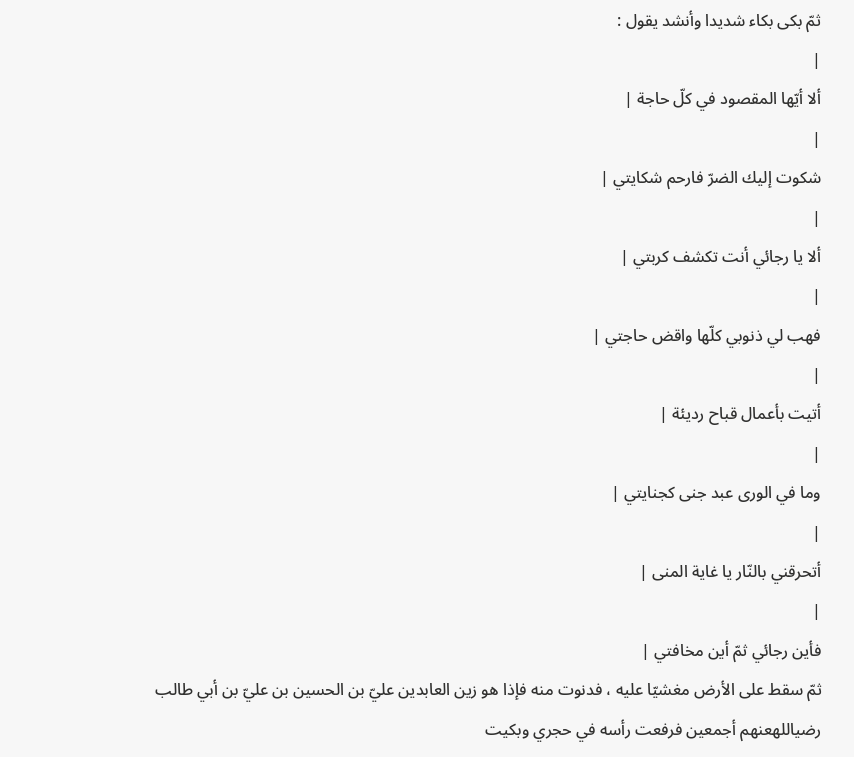ثمّ بكى بكاء شديدا وأنشد يقول :
|
ألا أيّها المقصود في كلّ حاجة |
|
شكوت إليك الضرّ فارحم شكايتي |
|
ألا يا رجائي أنت تكشف كربتي |
|
فهب لي ذنوبي كلّها واقض حاجتي |
|
أتيت بأعمال قباح رديئة |
|
وما في الورى عبد جنى كجنايتي |
|
أتحرقني بالنّار يا غاية المنى |
|
فأين رجائي ثمّ أين مخافتي |
ثمّ سقط على الأرض مغشيّا عليه ، فدنوت منه فإذا هو زين العابدين عليّ بن الحسين بن عليّ بن أبي طالب رضياللهعنهم أجمعين فرفعت رأسه في حجري وبكيت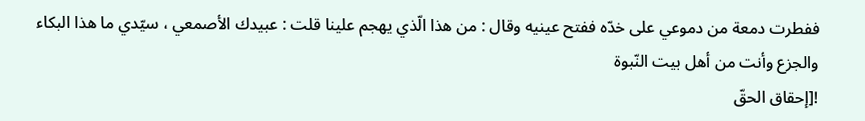ففطرت دمعة من دموعي على خدّه ففتح عينيه وقال : من هذا الّذي يهجم علينا قلت : عبيدك الأصمعي ، سيّدي ما هذا البكاء والجزع وأنت من أهل بيت النّبوة
![إحقاق الحقّ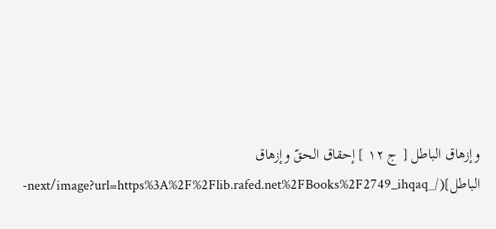وإزهاق الباطل [ ج ١٢ ] إحقاق الحقّ وإزهاق الباطل](/_next/image?url=https%3A%2F%2Flib.rafed.net%2FBooks%2F2749_ihqaq-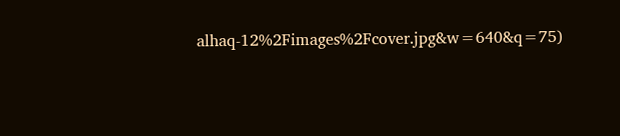alhaq-12%2Fimages%2Fcover.jpg&w=640&q=75)